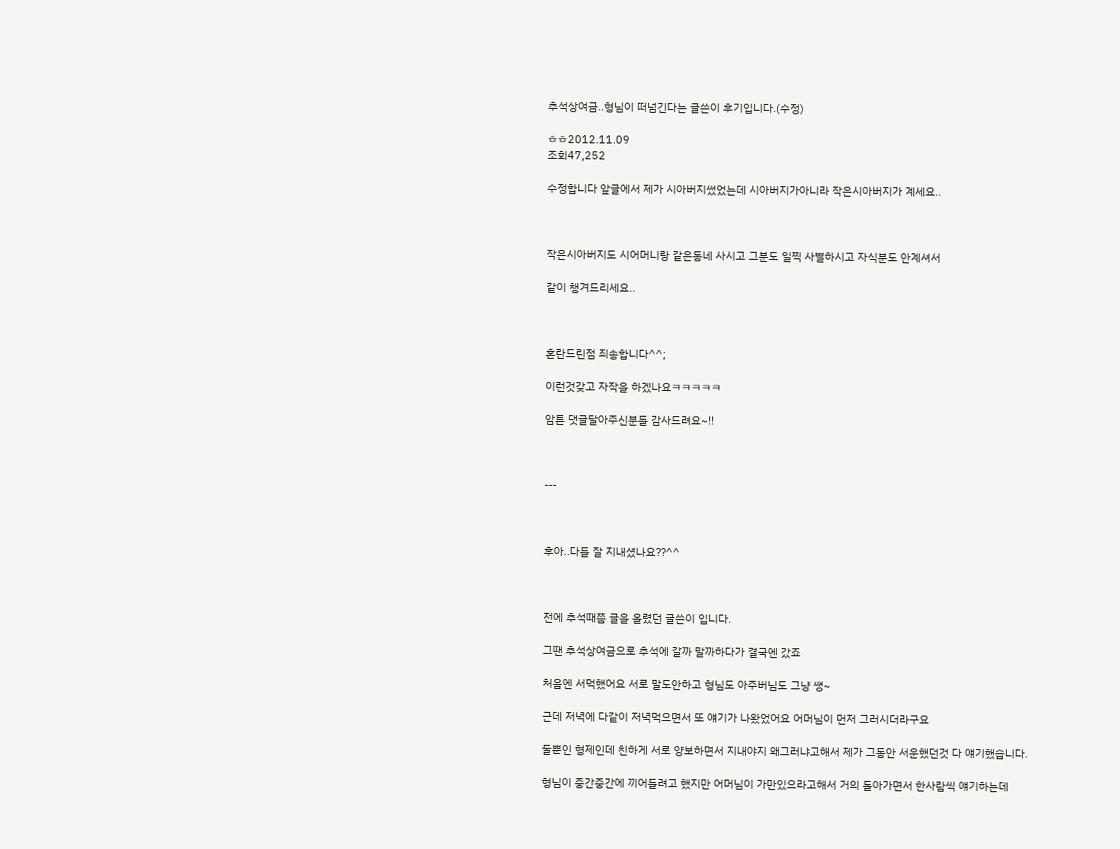추석상여금..형님이 떠넘긴다는 글쓴이 후기입니다.(수정)

ㅎㅎ2012.11.09
조회47,252

수정합니다 앞글에서 제가 시아버지썼었는데 시아버지가아니라 작은시아버지가 계세요..



작은시아버지도 시어머니랑 같은동네 사시고 그분도 일찍 사별하시고 자식분도 안계셔서

같이 챙겨드리세요..



혼란드린점 죄송합니다^^;

이런것갖고 자작을 하겠나요ㅋㅋㅋㅋㅋ

암튼 댓글달아주신분들 감사드려요~!!



---



후아..다들 잘 지내셨나요??^^



전에 추석때쯤 글을 올렸던 글쓴이 입니다.

그땐 추석상여금으로 추석에 갈까 말까하다가 결국엔 갔죠

처음엔 서먹했어요 서로 말도안하고 형님도 아주버님도 그냥 쌩~

근데 저녁에 다같이 저녁먹으면서 또 얘기가 나왔었어요 어머님이 먼저 그러시더라구요

둘뿐인 형제인데 친하게 서로 양보하면서 지내야지 왜그러냐고해서 제가 그동안 서운했던것 다 얘기했습니다.

형님이 중간중간에 끼어들려고 했지만 어머님이 가만있으라고해서 거의 돌아가면서 한사람씩 얘기하는데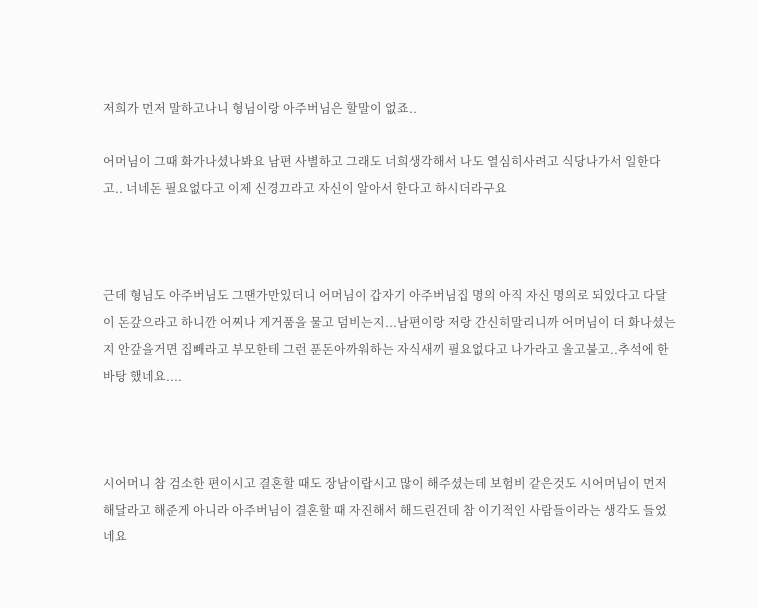저희가 먼저 말하고나니 형님이랑 아주버님은 할말이 없죠..

어머님이 그때 화가나셨나봐요 남편 사별하고 그래도 너희생각해서 나도 열심히사려고 식당나가서 일한다고.. 너네돈 필요없다고 이제 신경끄라고 자신이 알아서 한다고 하시더라구요



근데 형님도 아주버님도 그땐가만있더니 어머님이 갑자기 아주버님집 명의 아직 자신 명의로 되있다고 다달이 돈갚으라고 하니깐 어찌나 게거품을 물고 덤비는지...남편이랑 저랑 간신히말리니까 어머님이 더 화나셨는지 안갚을거면 집빼라고 부모한테 그런 푼돈아까워하는 자식새끼 필요없다고 나가라고 울고불고..추석에 한바탕 했네요....



시어머니 참 검소한 편이시고 결혼할 때도 장남이랍시고 많이 해주셨는데 보험비 같은것도 시어머님이 먼저 해달라고 해준게 아니라 아주버님이 결혼할 때 자진해서 해드린건데 참 이기적인 사람들이라는 생각도 들었네요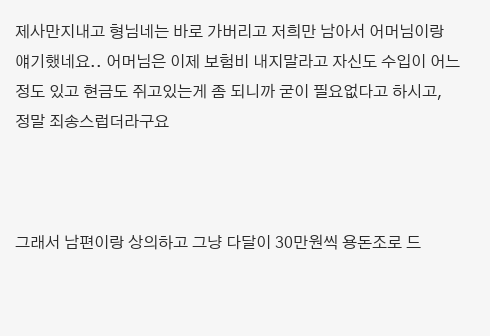제사만지내고 형님네는 바로 가버리고 저희만 남아서 어머님이랑 얘기했네요.. 어머님은 이제 보험비 내지말라고 자신도 수입이 어느정도 있고 현금도 쥐고있는게 좀 되니까 굳이 필요없다고 하시고, 정말 죄송스럽더라구요



그래서 남편이랑 상의하고 그냥 다달이 30만원씩 용돈조로 드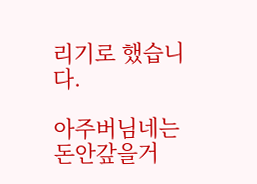리기로 했습니다.

아주버님네는 돈안갚을거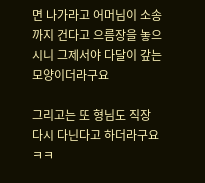면 나가라고 어머님이 소송까지 건다고 으름장을 놓으시니 그제서야 다달이 갚는 모양이더라구요

그리고는 또 형님도 직장 다시 다닌다고 하더라구요ㅋㅋ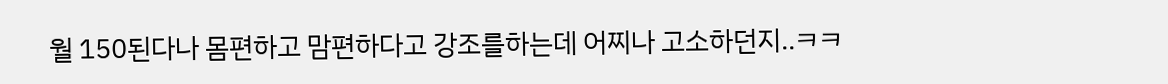월 150된다나 몸편하고 맘편하다고 강조를하는데 어찌나 고소하던지..ㅋㅋ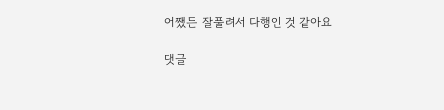어쨌든 잘풀려서 다행인 것 같아요

댓글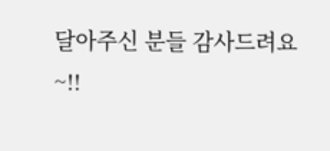달아주신 분들 감사드려요~!!